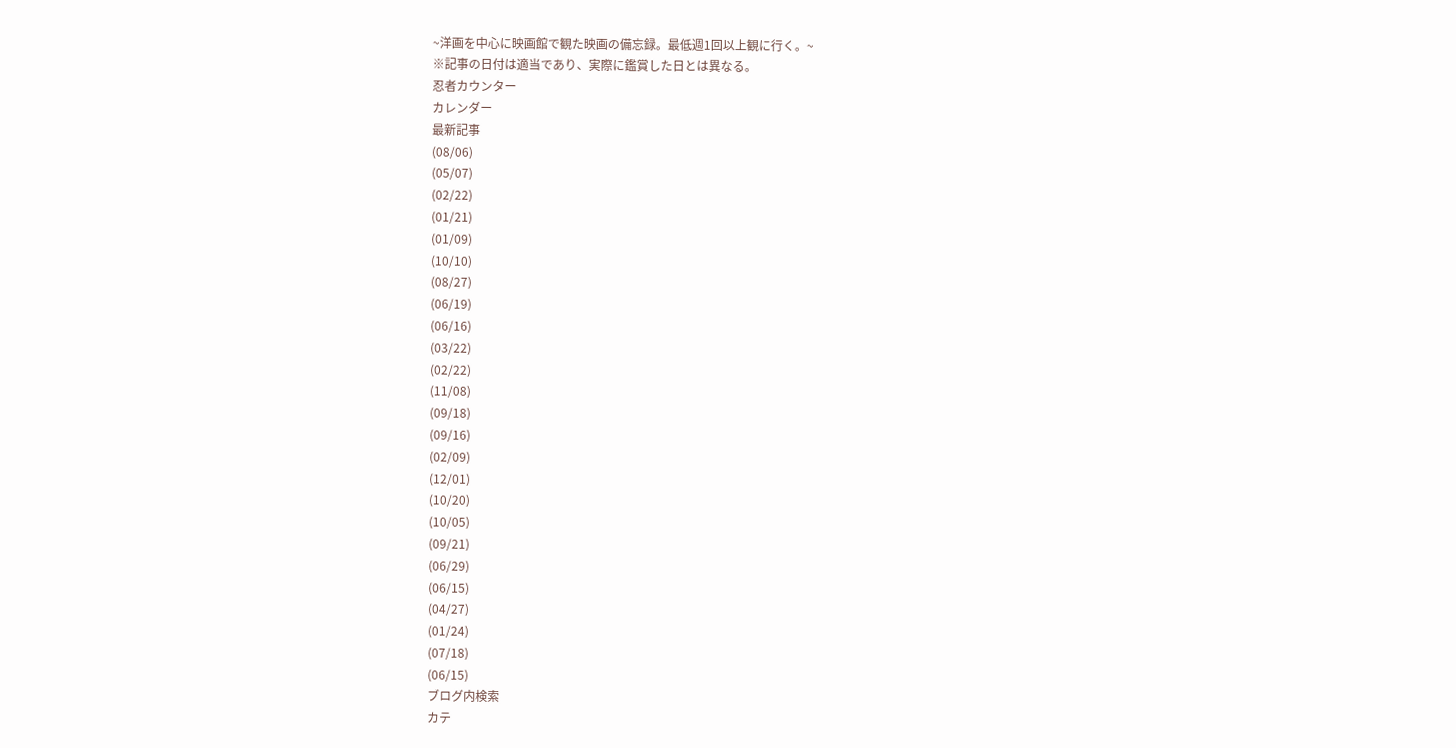~洋画を中心に映画館で観た映画の備忘録。最低週1回以上観に行く。~
※記事の日付は適当であり、実際に鑑賞した日とは異なる。
忍者カウンター
カレンダー
最新記事
(08/06)
(05/07)
(02/22)
(01/21)
(01/09)
(10/10)
(08/27)
(06/19)
(06/16)
(03/22)
(02/22)
(11/08)
(09/18)
(09/16)
(02/09)
(12/01)
(10/20)
(10/05)
(09/21)
(06/29)
(06/15)
(04/27)
(01/24)
(07/18)
(06/15)
ブログ内検索
カテ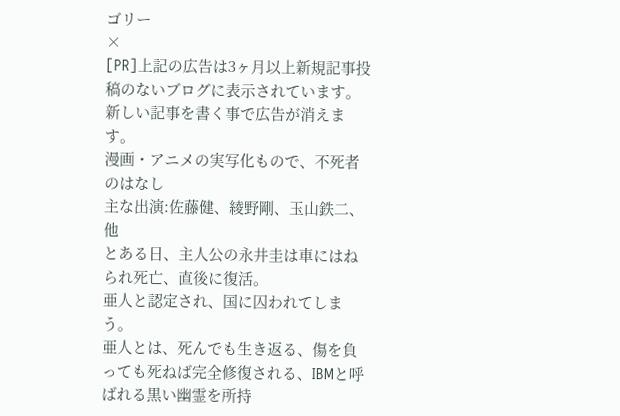ゴリー
×
[PR]上記の広告は3ヶ月以上新規記事投稿のないブログに表示されています。新しい記事を書く事で広告が消えます。
漫画・アニメの実写化もので、不死者のはなし
主な出演:佐藤健、綾野剛、玉山鉄二、他
とある日、主人公の永井圭は車にはねられ死亡、直後に復活。
亜人と認定され、国に囚われてしまう。
亜人とは、死んでも生き返る、傷を負っても死ねば完全修復される、IBMと呼ばれる黒い幽霊を所持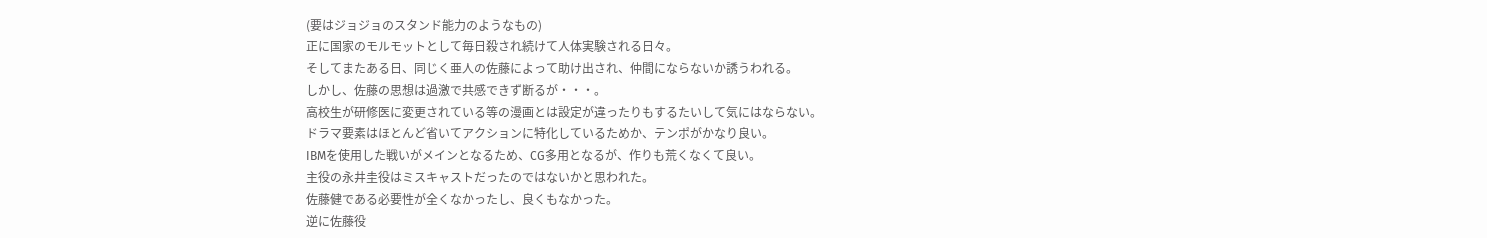(要はジョジョのスタンド能力のようなもの)
正に国家のモルモットとして毎日殺され続けて人体実験される日々。
そしてまたある日、同じく亜人の佐藤によって助け出され、仲間にならないか誘うわれる。
しかし、佐藤の思想は過激で共感できず断るが・・・。
高校生が研修医に変更されている等の漫画とは設定が違ったりもするたいして気にはならない。
ドラマ要素はほとんど省いてアクションに特化しているためか、テンポがかなり良い。
IBMを使用した戦いがメインとなるため、CG多用となるが、作りも荒くなくて良い。
主役の永井圭役はミスキャストだったのではないかと思われた。
佐藤健である必要性が全くなかったし、良くもなかった。
逆に佐藤役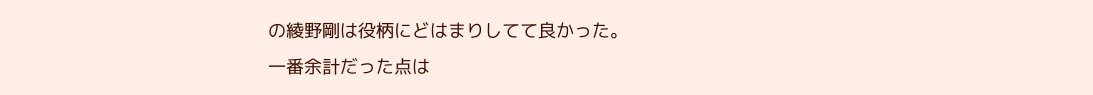の綾野剛は役柄にどはまりしてて良かった。
一番余計だった点は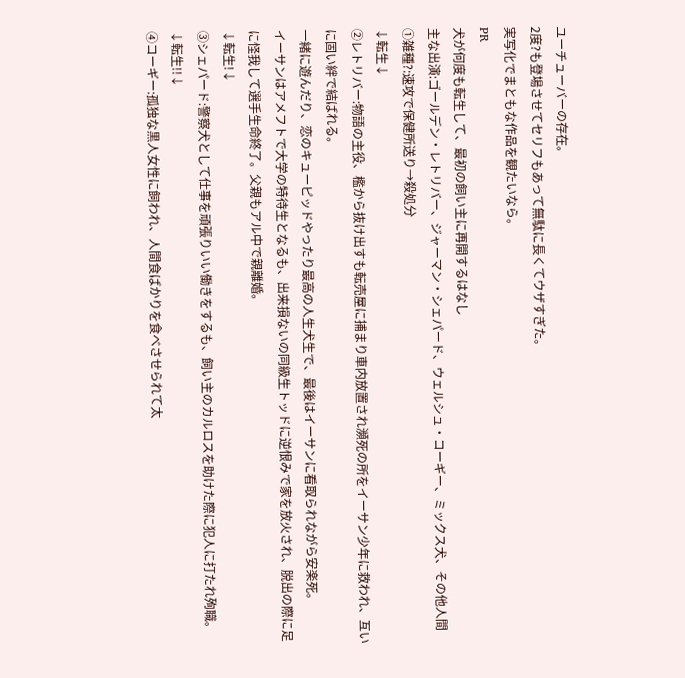ユーチューバーの存在。
2度?も登場させてセリフもあって無駄に長くてウザすぎた。
実写化でまともな作品を観たいなら。
PR
犬が何度も転生して、最初の飼い主に再開するはなし
主な出演:ゴールデン・レトリバー、ジャーマン・シェパード、ウェルシュ・コーギー、ミックス犬、その他人間
①雑種?:速攻で保健所送り→殺処分
↓転生↓
②レトリバー:物語の主役、檻から抜け出すも転売屋に捕まり車内放置され瀕死の所をイーサン少年に救われ、互いに固い絆で結ばれる。
一緒に遊んだり、恋のキューピッドやったり最高の人生犬生で、最後はイーサンに看取られながら安楽死。
イーサンはアメフトで大学の特待生となるも、出来損ないの同級生トッドに逆恨みで家を放火され、脱出の際に足に怪我して選手生命終了。父親もアル中で親離婚。
↓転生!↓
③シェパード:警察犬として仕事を頑張りいい働きをするも、飼い主のカルロスを助けた際に犯人に打たれ殉職。
↓転生!!↓
④コーギー:孤独な黒人女性に飼われ、人間食ばかりを食べさせられて太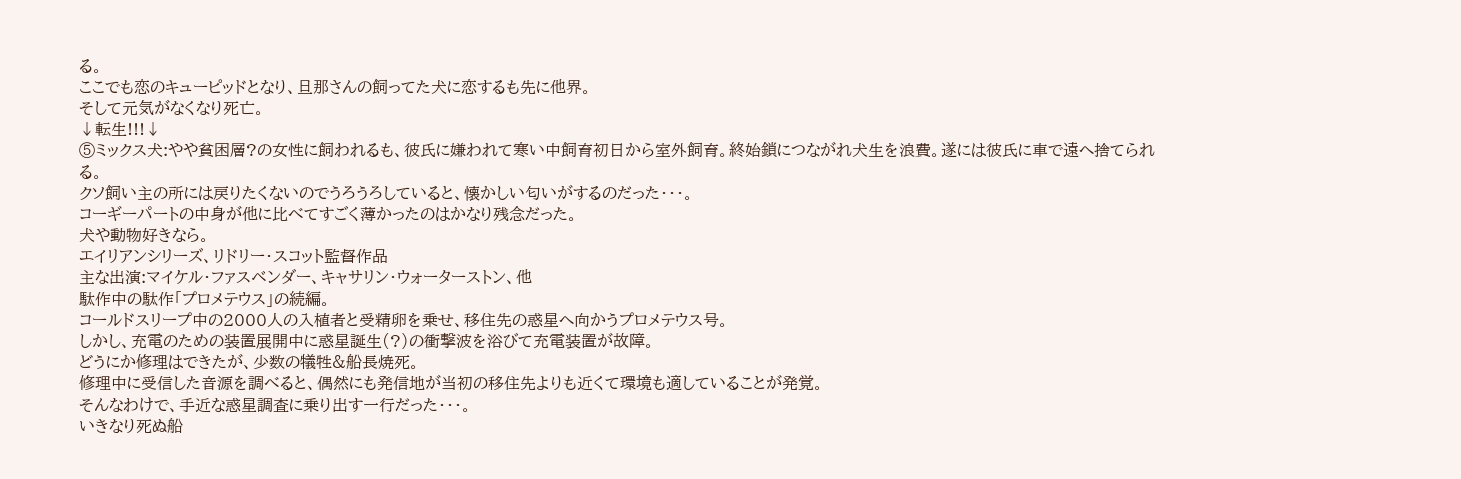る。
ここでも恋のキューピッドとなり、旦那さんの飼ってた犬に恋するも先に他界。
そして元気がなくなり死亡。
↓転生!!!↓
⑤ミックス犬:やや貧困層?の女性に飼われるも、彼氏に嫌われて寒い中飼育初日から室外飼育。終始鎖につながれ犬生を浪費。遂には彼氏に車で遠へ捨てられる。
クソ飼い主の所には戻りたくないのでうろうろしていると、懐かしい匂いがするのだった・・・。
コーギーパートの中身が他に比べてすごく薄かったのはかなり残念だった。
犬や動物好きなら。
エイリアンシリーズ、リドリー・スコット監督作品
主な出演:マイケル・ファスベンダー、キャサリン・ウォーターストン、他
駄作中の駄作「プロメテウス」の続編。
コールドスリープ中の2000人の入植者と受精卵を乗せ、移住先の惑星へ向かうプロメテウス号。
しかし、充電のための装置展開中に惑星誕生(?)の衝撃波を浴びて充電装置が故障。
どうにか修理はできたが、少数の犠牲&船長焼死。
修理中に受信した音源を調べると、偶然にも発信地が当初の移住先よりも近くて環境も適していることが発覚。
そんなわけで、手近な惑星調査に乗り出す一行だった・・・。
いきなり死ぬ船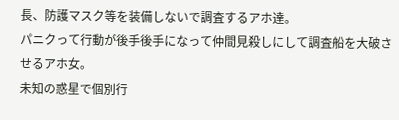長、防護マスク等を装備しないで調査するアホ達。
パニクって行動が後手後手になって仲間見殺しにして調査船を大破させるアホ女。
未知の惑星で個別行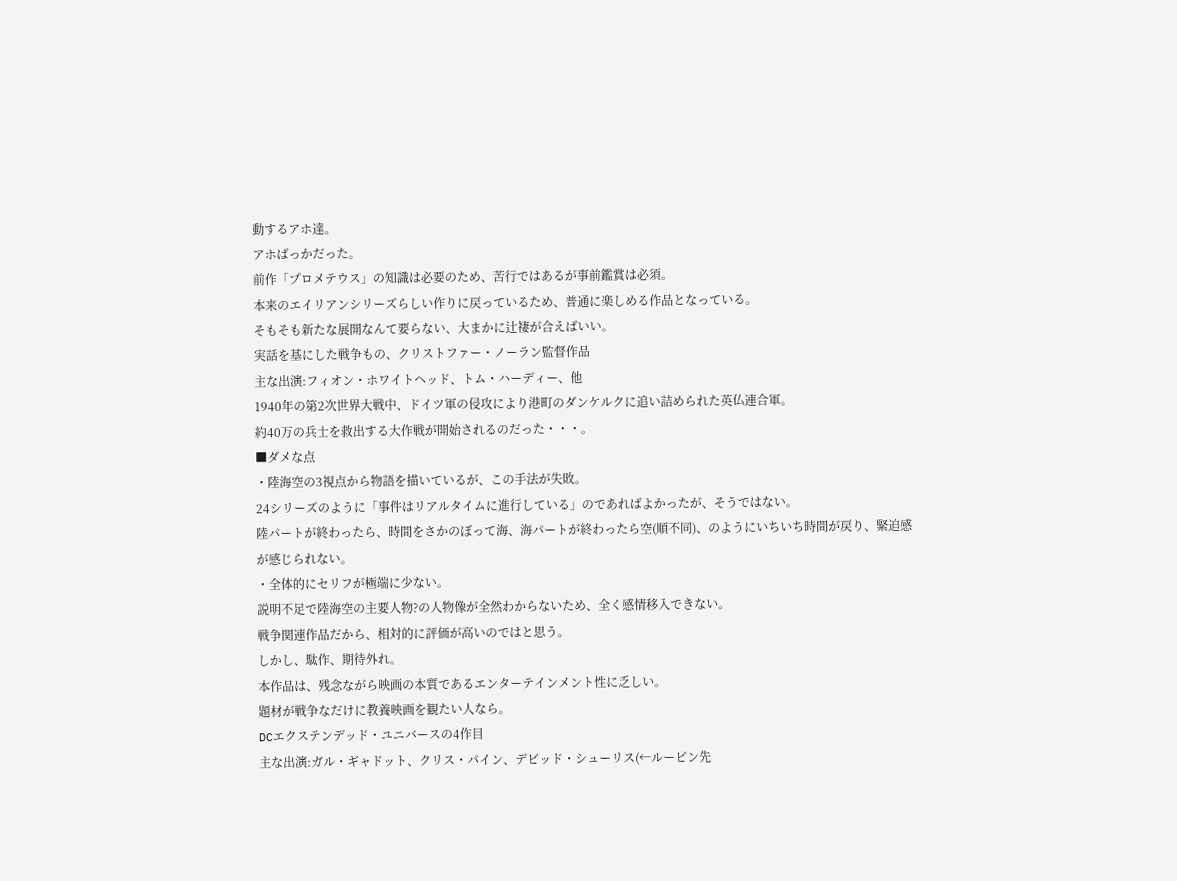動するアホ達。
アホばっかだった。
前作「プロメテウス」の知識は必要のため、苦行ではあるが事前鑑賞は必須。
本来のエイリアンシリーズらしい作りに戻っているため、普通に楽しめる作品となっている。
そもそも新たな展開なんて要らない、大まかに辻褄が合えばいい。
実話を基にした戦争もの、クリストファー・ノーラン監督作品
主な出演:フィオン・ホワイトヘッド、トム・ハーディー、他
1940年の第2次世界大戦中、ドイツ軍の侵攻により港町のダンケルクに追い詰められた英仏連合軍。
約40万の兵士を救出する大作戦が開始されるのだった・・・。
■ダメな点
・陸海空の3視点から物語を描いているが、この手法が失敗。
24シリーズのように「事件はリアルタイムに進行している」のであればよかったが、そうではない。
陸パートが終わったら、時間をさかのぼって海、海パートが終わったら空(順不同)、のようにいちいち時間が戻り、緊迫感が感じられない。
・全体的にセリフが極端に少ない。
説明不足で陸海空の主要人物?の人物像が全然わからないため、全く感情移入できない。
戦争関連作品だから、相対的に評価が高いのではと思う。
しかし、駄作、期待外れ。
本作品は、残念ながら映画の本質であるエンターテインメント性に乏しい。
題材が戦争なだけに教養映画を観たい人なら。
DCエクステンデッド・ユニバースの4作目
主な出演:ガル・ギャドット、クリス・パイン、デビッド・シューリス(←ルーピン先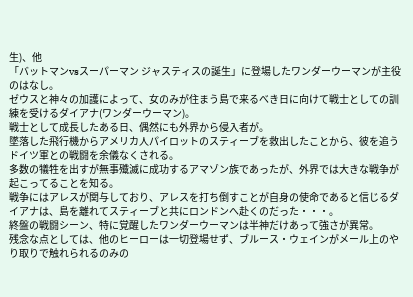生)、他
「バットマンvsスーパーマン ジャスティスの誕生」に登場したワンダーウーマンが主役のはなし。
ゼウスと神々の加護によって、女のみが住まう島で来るべき日に向けて戦士としての訓練を受けるダイアナ(ワンダーウーマン)。
戦士として成長したある日、偶然にも外界から侵入者が。
墜落した飛行機からアメリカ人パイロットのスティーブを救出したことから、彼を追うドイツ軍との戦闘を余儀なくされる。
多数の犠牲を出すが無事殲滅に成功するアマゾン族であったが、外界では大きな戦争が起こってることを知る。
戦争にはアレスが関与しており、アレスを打ち倒すことが自身の使命であると信じるダイアナは、島を離れてスティーブと共にロンドンへ赴くのだった・・・。
終盤の戦闘シーン、特に覚醒したワンダーウーマンは半神だけあって強さが異常。
残念な点としては、他のヒーローは一切登場せず、ブルース・ウェインがメール上のやり取りで触れられるのみの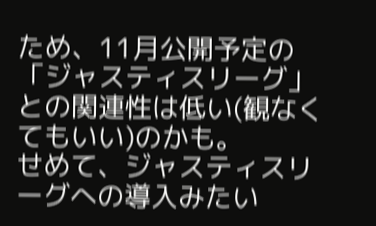ため、11月公開予定の「ジャスティスリーグ」との関連性は低い(観なくてもいい)のかも。
せめて、ジャスティスリーグへの導入みたい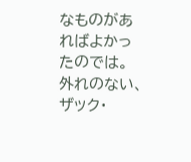なものがあればよかったのでは。
外れのない、ザック・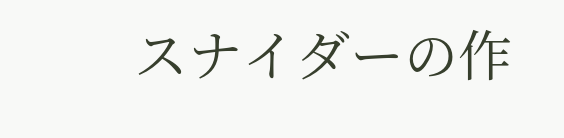スナイダーの作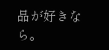品が好きなら。